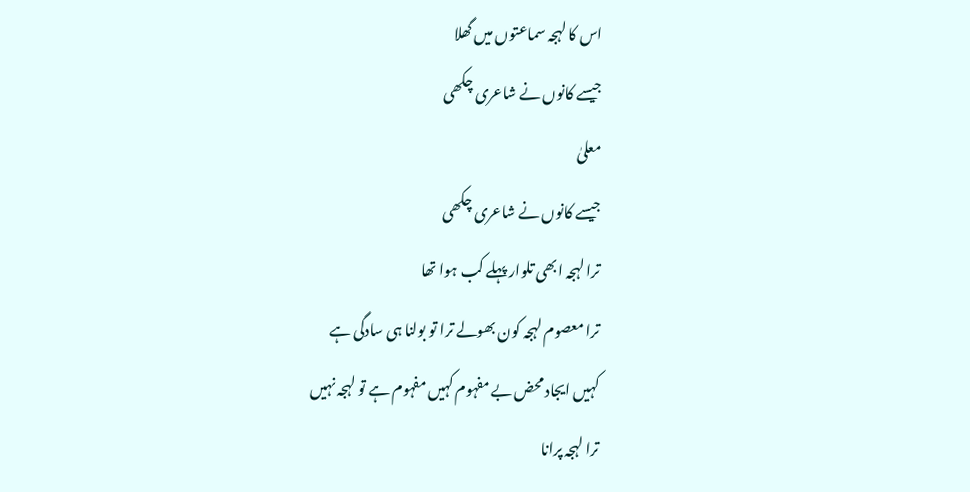اس کا لہجہ سماعتوں میں گھلا
جیسے کانوں نے شاعری چکھی
معلیٰ
جیسے کانوں نے شاعری چکھی
ترا لہجہ ابھی تلوار پہلے کب ہوا تھا
ترا معصوم لہجہ کون بھولے ترا تو بولنا ہی سادگی ہے
کہیں ایجاد محض بے مفہوم کہیں مفہوم ہے تو لہجہ نہیں
ترا لہجہ پرانا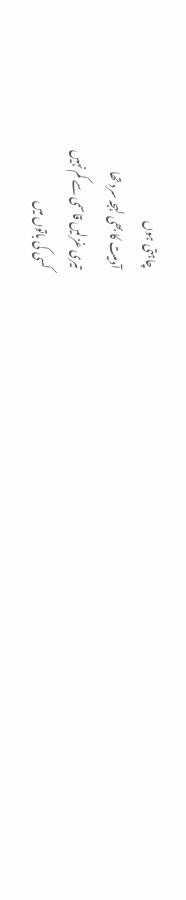چاہتی ہوں
آدمیت کا بھی لہجہ سرد تھا
تیری غزلیں قاسمی سے کم نہیں
کسی کی باتوں میں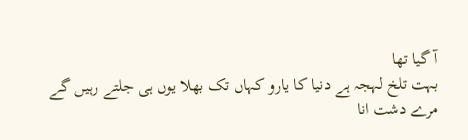آ گیا تھا
بہت تلخ لہجہ ہے دنیا کا یارو کہاں تک بھلا یوں ہی جلتے رہیں گے
مرے دشت انا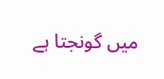میں گونجتا ہے